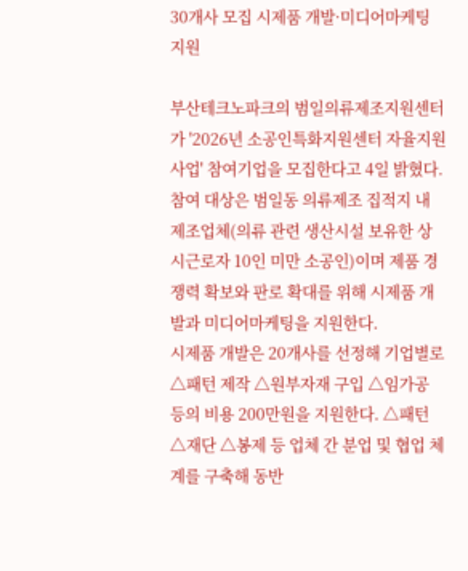30개사 모집 시제품 개발·미디어마케팅 지원

부산테크노파크의 범일의류제조지원센터가 '2026년 소공인특화지원센터 자율지원사업' 참여기업을 모집한다고 4일 밝혔다.
참여 대상은 범일동 의류제조 집적지 내 제조업체(의류 관련 생산시설 보유한 상시근로자 10인 미만 소공인)이며 제품 경쟁력 확보와 판로 확대를 위해 시제품 개발과 미디어마케팅을 지원한다.
시제품 개발은 20개사를 선정해 기업별로 △패턴 제작 △원부자재 구입 △임가공 등의 비용 200만원을 지원한다. △패턴 △재단 △봉제 등 업체 간 분업 및 협업 체계를 구축해 동반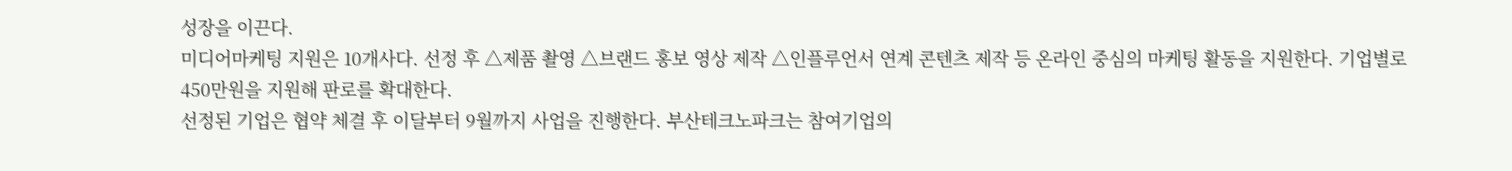성장을 이끈다.
미디어마케팅 지원은 10개사다. 선정 후 △제품 촬영 △브랜드 홍보 영상 제작 △인플루언서 연계 콘텐츠 제작 등 온라인 중심의 마케팅 활동을 지원한다. 기업별로 450만원을 지원해 판로를 확대한다.
선정된 기업은 협약 체결 후 이달부터 9월까지 사업을 진행한다. 부산테크노파크는 참여기업의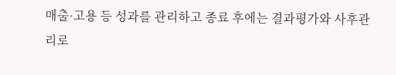매출·고용 등 성과를 관리하고 종료 후에는 결과평가와 사후관리로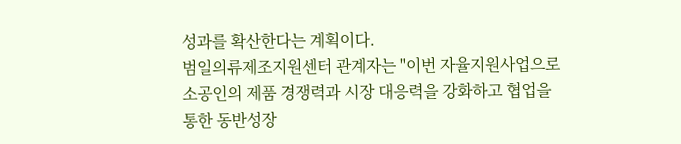성과를 확산한다는 계획이다.
범일의류제조지원센터 관계자는 "이번 자율지원사업으로 소공인의 제품 경쟁력과 시장 대응력을 강화하고 협업을 통한 동반성장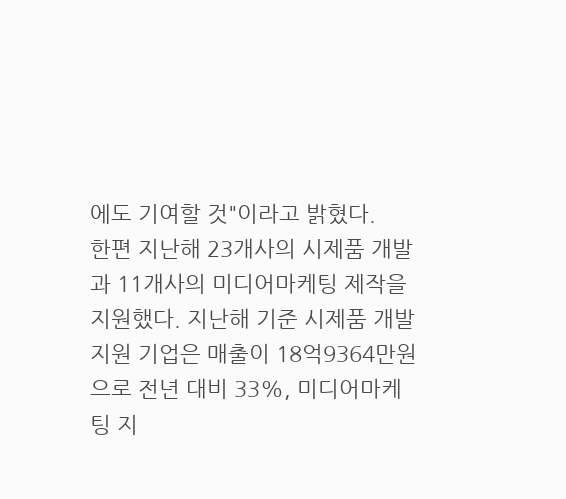에도 기여할 것"이라고 밝혔다.
한편 지난해 23개사의 시제품 개발과 11개사의 미디어마케팅 제작을 지원했다. 지난해 기준 시제품 개발 지원 기업은 매출이 18억9364만원으로 전년 대비 33%, 미디어마케팅 지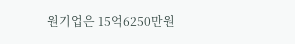원기업은 15억6250만원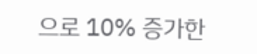으로 10% 증가한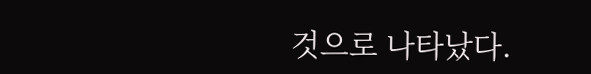것으로 나타났다.